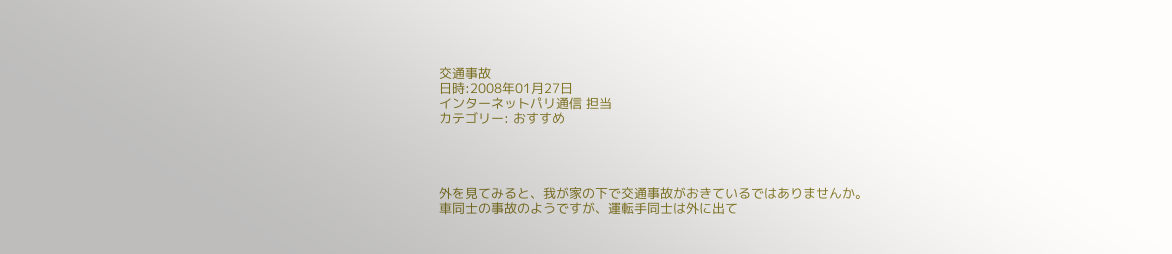交通事故
日時:2008年01月27日
インターネットパリ通信 担当
カテゴリー: おすすめ




外を見てみると、我が家の下で交通事故がおきているではありませんか。
車同士の事故のようですが、運転手同士は外に出て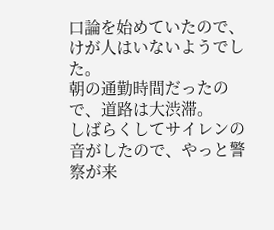口論を始めていたので、けが人はいないようでした。
朝の通勤時間だったので、道路は大渋滞。
しばらくしてサイレンの音がしたので、やっと警察が来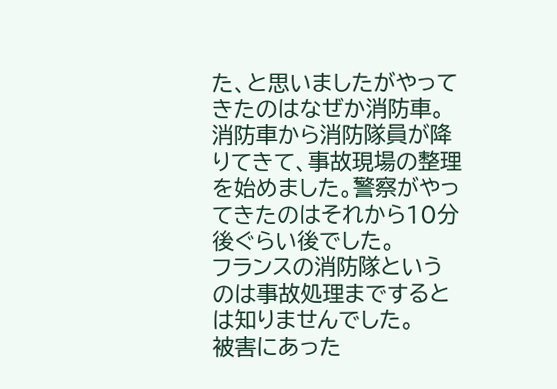た、と思いましたがやってきたのはなぜか消防車。
消防車から消防隊員が降りてきて、事故現場の整理を始めました。警察がやってきたのはそれから10分後ぐらい後でした。
フランスの消防隊というのは事故処理までするとは知りませんでした。
被害にあった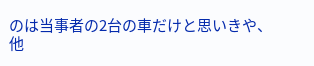のは当事者の2台の車だけと思いきや、他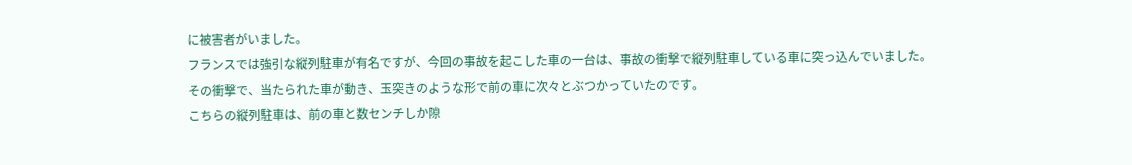に被害者がいました。
フランスでは強引な縦列駐車が有名ですが、今回の事故を起こした車の一台は、事故の衝撃で縦列駐車している車に突っ込んでいました。
その衝撃で、当たられた車が動き、玉突きのような形で前の車に次々とぶつかっていたのです。
こちらの縦列駐車は、前の車と数センチしか隙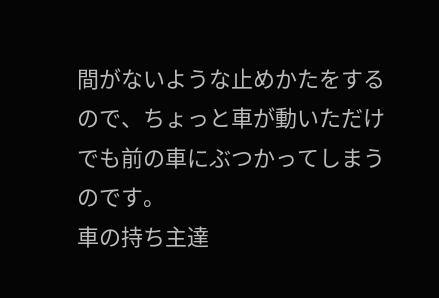間がないような止めかたをするので、ちょっと車が動いただけでも前の車にぶつかってしまうのです。
車の持ち主達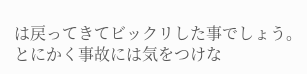は戻ってきてビックリした事でしょう。
とにかく事故には気をつけな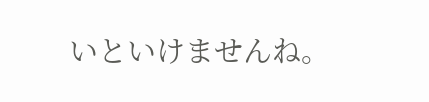いといけませんね。